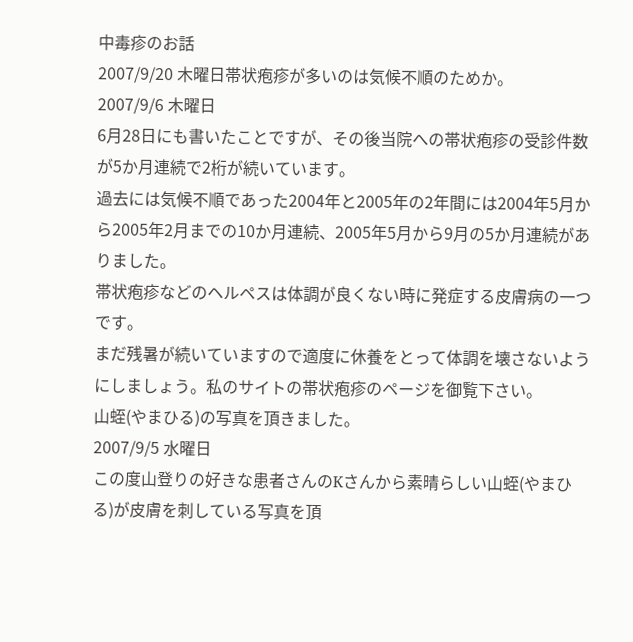中毒疹のお話
2007/9/20 木曜日帯状疱疹が多いのは気候不順のためか。
2007/9/6 木曜日
6月28日にも書いたことですが、その後当院への帯状疱疹の受診件数が5か月連続で2桁が続いています。
過去には気候不順であった2004年と2005年の2年間には2004年5月から2005年2月までの10か月連続、2005年5月から9月の5か月連続がありました。
帯状疱疹などのヘルペスは体調が良くない時に発症する皮膚病の一つです。
まだ残暑が続いていますので適度に休養をとって体調を壊さないようにしましょう。私のサイトの帯状疱疹のページを御覧下さい。
山蛭(やまひる)の写真を頂きました。
2007/9/5 水曜日
この度山登りの好きな患者さんのKさんから素晴らしい山蛭(やまひる)が皮膚を刺している写真を頂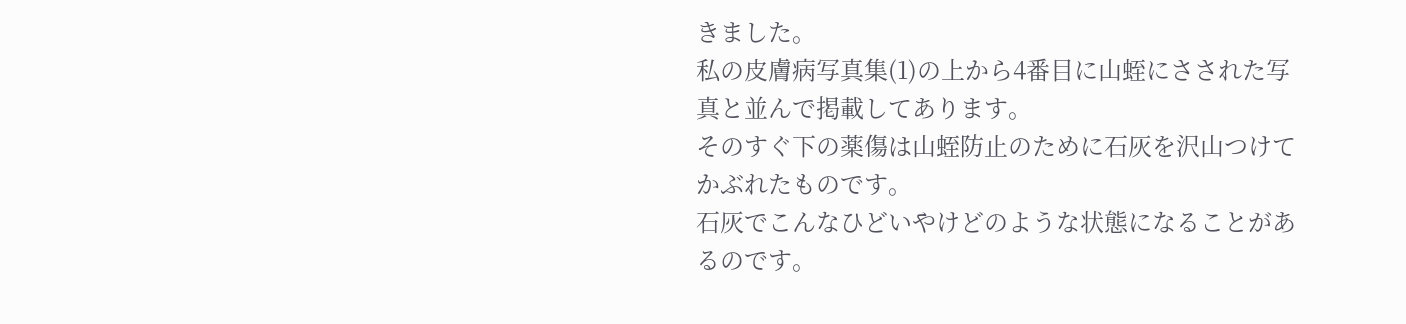きました。
私の皮膚病写真集(1)の上から4番目に山蛭にさされた写真と並んで掲載してあります。
そのすぐ下の薬傷は山蛭防止のために石灰を沢山つけてかぶれたものです。
石灰でこんなひどいやけどのような状態になることがあるのです。